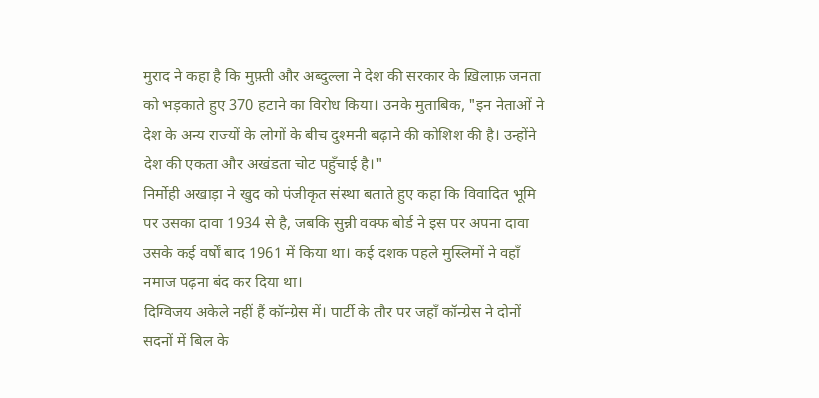मुराद ने कहा है कि मुफ़्ती और अब्दुल्ला ने देश की सरकार के ख़िलाफ़ जनता को भड़काते हुए 370 हटाने का विरोध किया। उनके मुताबिक, "इन नेताओं ने देश के अन्य राज्यों के लोगों के बीच दुश्मनी बढ़ाने की कोशिश की है। उन्होंने देश की एकता और अखंडता चोट पहुँचाई है।"
निर्मोही अखाड़ा ने खुद को पंजीकृत संस्था बताते हुए कहा कि विवादित भूमि पर उसका दावा 1934 से है, जबकि सुन्नी वक्फ बोर्ड ने इस पर अपना दावा उसके कई वर्षों बाद 1961 में किया था। कई दशक पहले मुस्लिमों ने वहाँ नमाज पढ़ना बंद कर दिया था।
दिग्विजय अकेले नहीं हैं कॉन्ग्रेस में। पार्टी के तौर पर जहाँ कॉन्ग्रेस ने दोनों सदनों में बिल के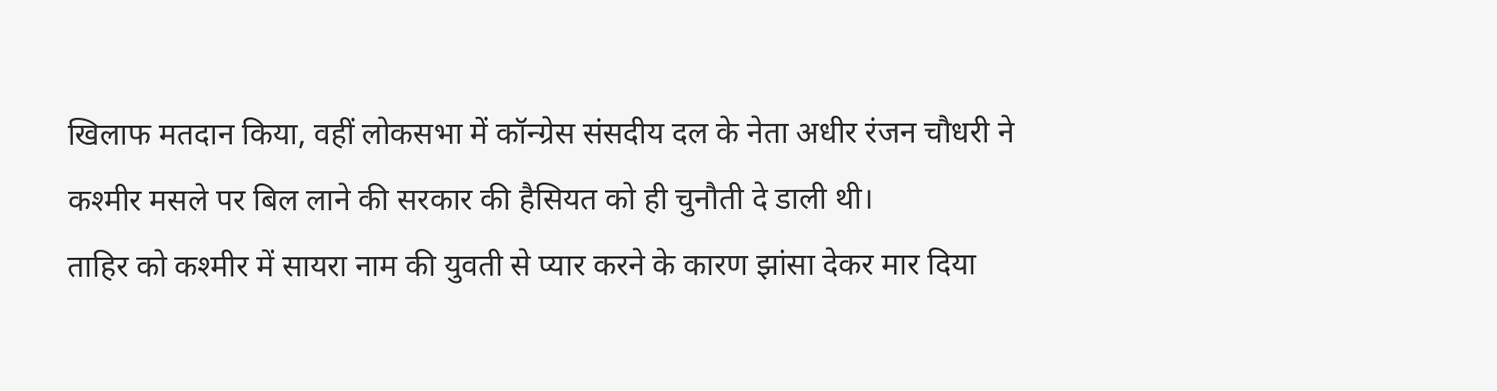खिलाफ मतदान किया, वहीं लोकसभा में कॉन्ग्रेस संसदीय दल के नेता अधीर रंजन चौधरी ने कश्मीर मसले पर बिल लाने की सरकार की हैसियत को ही चुनौती दे डाली थी।
ताहिर को कश्मीर में सायरा नाम की युवती से प्यार करने के कारण झांसा देकर मार दिया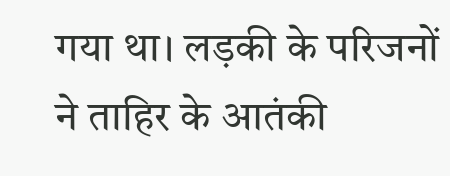गया था। लड़की के परिजनों ने ताहिर के आतंकी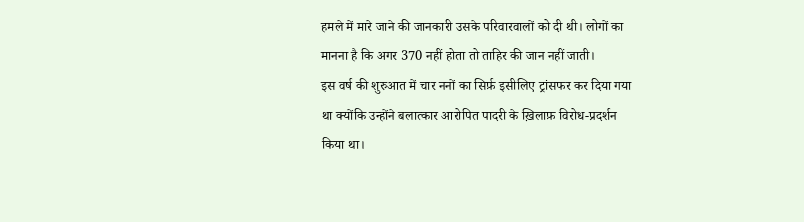हमले में मारे जाने की जानकारी उसके परिवारवालों को दी थी। लोगों का मानना है कि अगर 370 नहीं होता तो ताहिर की जान नहीं जाती।
इस वर्ष की शुरुआत में चार ननों का सिर्फ़ इसीलिए ट्रांसफर कर दिया गया था क्योंकि उन्होंने बलात्कार आरोपित पादरी के ख़िलाफ़ विरोध-प्रदर्शन किया था।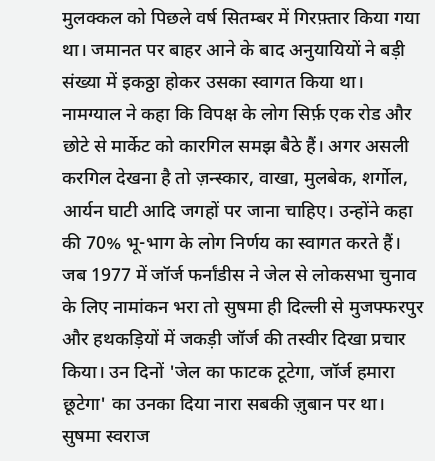मुलक्कल को पिछले वर्ष सितम्बर में गिरफ़्तार किया गया था। जमानत पर बाहर आने के बाद अनुयायियों ने बड़ी संख्या में इकठ्ठा होकर उसका स्वागत किया था।
नामग्याल ने कहा कि विपक्ष के लोग सिर्फ़ एक रोड और छोटे से मार्केट को कारगिल समझ बैठे हैं। अगर असली करगिल देखना है तो ज़न्स्कार, वाखा, मुलबेक, शर्गोल, आर्यन घाटी आदि जगहों पर जाना चाहिए। उन्होंने कहा की 70% भू-भाग के लोग निर्णय का स्वागत करते हैं।
जब 1977 में जॉर्ज फर्नांडीस ने जेल से लोकसभा चुनाव के लिए नामांकन भरा तो सुषमा ही दिल्ली से मुजफ्फरपुर और हथकड़ियों में जकड़ी जॉर्ज की तस्वीर दिखा प्रचार किया। उन दिनों 'जेल का फाटक टूटेगा, जॉर्ज हमारा छूटेगा' का उनका दिया नारा सबकी ज़ुबान पर था।
सुषमा स्वराज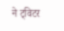ने ट्विटर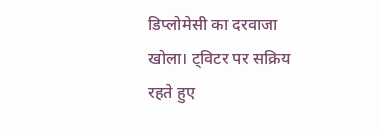डिप्लोमेसी का दरवाजा खोला। ट्विटर पर सक्रिय रहते हुए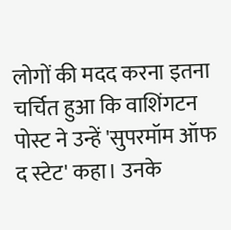लोगों की मदद करना इतना चर्चित हुआ कि वाशिंगटन पोस्ट ने उन्हें 'सुपरमॉम ऑफ द स्टेट' कहा। उनके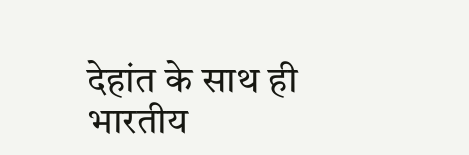देहांत के साथ ही भारतीय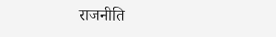राजनीति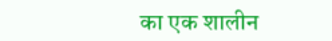का एक शालीन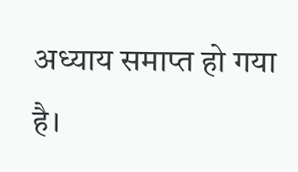अध्याय समाप्त हो गया है।